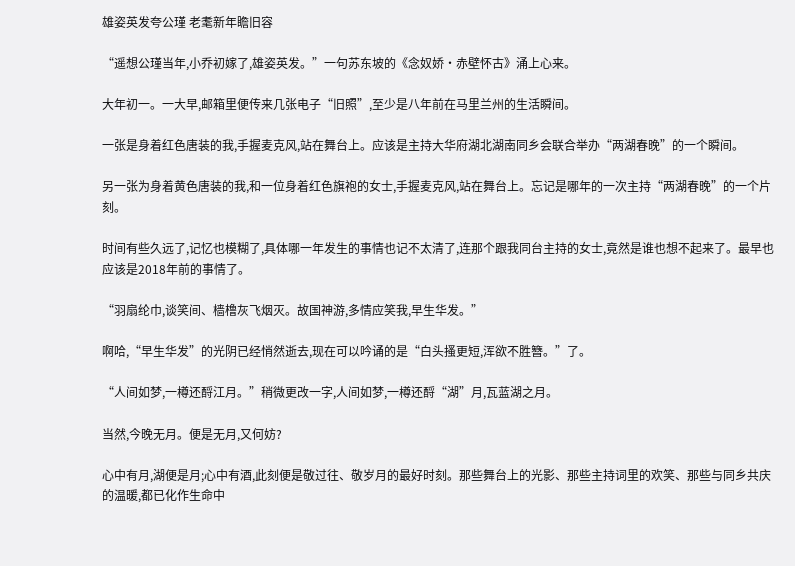雄姿英发夸公瑾 老耄新年瞻旧容

“遥想公瑾当年,小乔初嫁了,雄姿英发。”一句苏东坡的《念奴娇·赤壁怀古》涌上心来。

大年初一。一大早,邮箱里便传来几张电子“旧照”,至少是八年前在马里兰州的生活瞬间。

一张是身着红色唐装的我,手握麦克风,站在舞台上。应该是主持大华府湖北湖南同乡会联合举办“两湖春晚”的一个瞬间。

另一张为身着黄色唐装的我,和一位身着红色旗袍的女士,手握麦克风,站在舞台上。忘记是哪年的一次主持“两湖春晚”的一个片刻。

时间有些久远了,记忆也模糊了,具体哪一年发生的事情也记不太清了,连那个跟我同台主持的女士,竟然是谁也想不起来了。最早也应该是2018年前的事情了。

“羽扇纶巾,谈笑间、樯橹灰飞烟灭。故国神游,多情应笑我,早生华发。”

啊哈,“早生华发”的光阴已经悄然逝去,现在可以吟诵的是“白头搔更短,浑欲不胜簪。”了。

“人间如梦,一樽还酹江月。”稍微更改一字,人间如梦,一樽还酹“湖”月,瓦蓝湖之月。

当然,今晚无月。便是无月,又何妨?

心中有月,湖便是月;心中有酒,此刻便是敬过往、敬岁月的最好时刻。那些舞台上的光影、那些主持词里的欢笑、那些与同乡共庆的温暖,都已化作生命中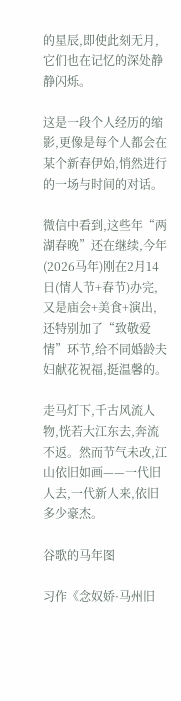的星辰,即使此刻无月,它们也在记忆的深处静静闪烁。

这是一段个人经历的缩影,更像是每个人都会在某个新春伊始,悄然进行的一场与时间的对话。

微信中看到,这些年“两湖春晚”还在继续,今年(2026马年)刚在2月14日(情人节+春节)办完,又是庙会+美食+演出,还特别加了“致敬爱情”环节,给不同婚龄夫妇献花祝福,挺温馨的。

走马灯下,千古风流人物,恍若大江东去,奔流不返。然而节气未改,江山依旧如画——一代旧人去,一代新人来,依旧多少豪杰。

谷歌的马年图

习作《念奴娇·马州旧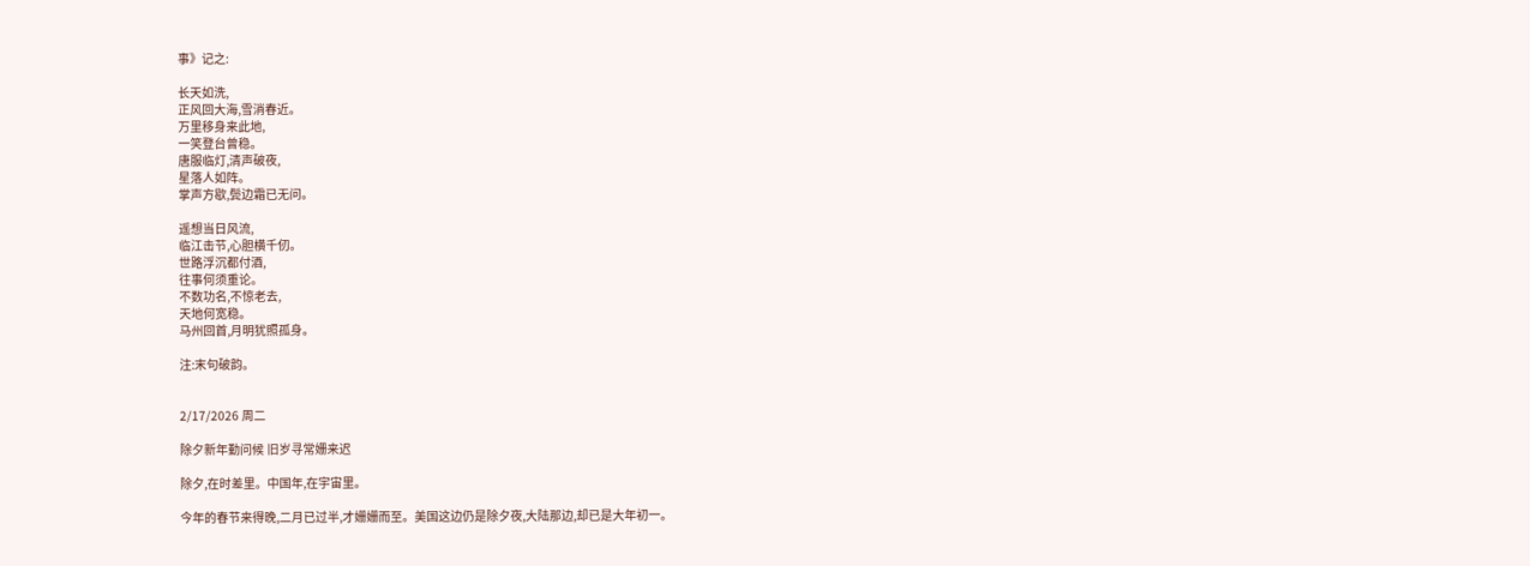事》记之:

长天如洗,
正风回大海,雪消春近。
万里移身来此地,
一笑登台曾稳。
唐服临灯,清声破夜,
星落人如阵。
掌声方歇,鬓边霜已无问。

遥想当日风流,
临江击节,心胆横千仞。
世路浮沉都付酒,
往事何须重论。
不数功名,不惊老去,
天地何宽稳。
马州回首,月明犹照孤身。

注:末句破韵。


2/17/2026 周二

除夕新年勤问候 旧岁寻常姗来迟

除夕,在时差里。中国年,在宇宙里。

今年的春节来得晚,二月已过半,才姗姗而至。美国这边仍是除夕夜,大陆那边,却已是大年初一。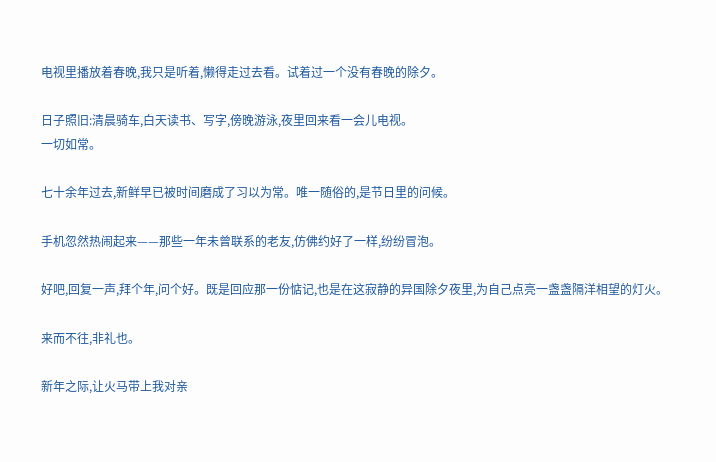电视里播放着春晚,我只是听着,懒得走过去看。试着过一个没有春晚的除夕。

日子照旧:清晨骑车,白天读书、写字,傍晚游泳,夜里回来看一会儿电视。
一切如常。

七十余年过去,新鲜早已被时间磨成了习以为常。唯一随俗的,是节日里的问候。

手机忽然热闹起来——那些一年未曾联系的老友,仿佛约好了一样,纷纷冒泡。

好吧,回复一声,拜个年,问个好。既是回应那一份惦记,也是在这寂静的异国除夕夜里,为自己点亮一盏盏隔洋相望的灯火。

来而不往,非礼也。

新年之际,让火马带上我对亲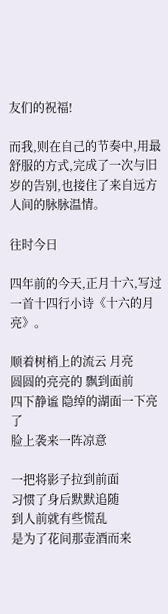友们的祝福!

而我,则在自己的节奏中,用最舒服的方式,完成了一次与旧岁的告别,也接住了来自远方人间的脉脉温情。

往时今日

四年前的今天,正月十六,写过一首十四行小诗《十六的月亮》。

顺着树梢上的流云 月亮
圆圆的亮亮的 飘到面前
四下静谧 隐绰的湖面一下亮了
脸上袭来一阵凉意

一把将影子拉到前面
习惯了身后默默追随
到人前就有些慌乱
是为了花间那壶酒而来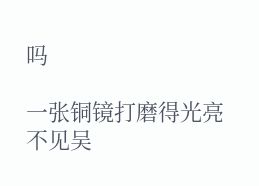吗

一张铜镜打磨得光亮
不见吴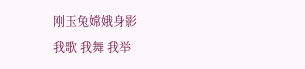刚玉兔嫦娥身影
我歌 我舞 我举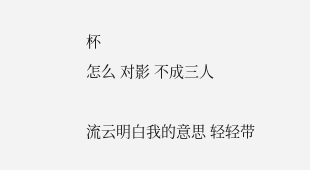杯
怎么 对影 不成三人

流云明白我的意思 轻轻带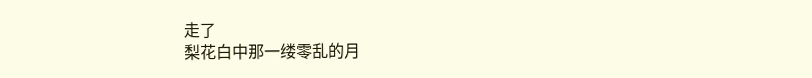走了
梨花白中那一缕零乱的月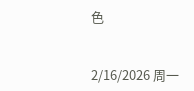色


2/16/2026 周一